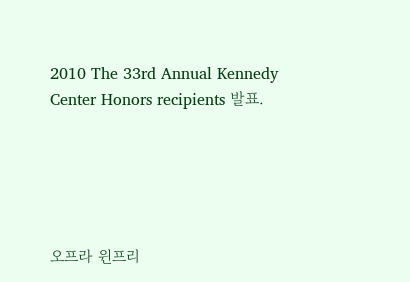2010 The 33rd Annual Kennedy Center Honors recipients 발표.





오프라 윈프리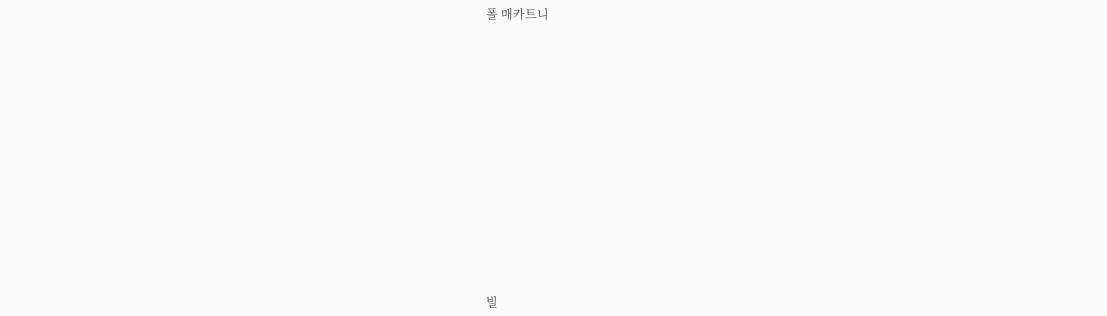폴 매카트니

















빌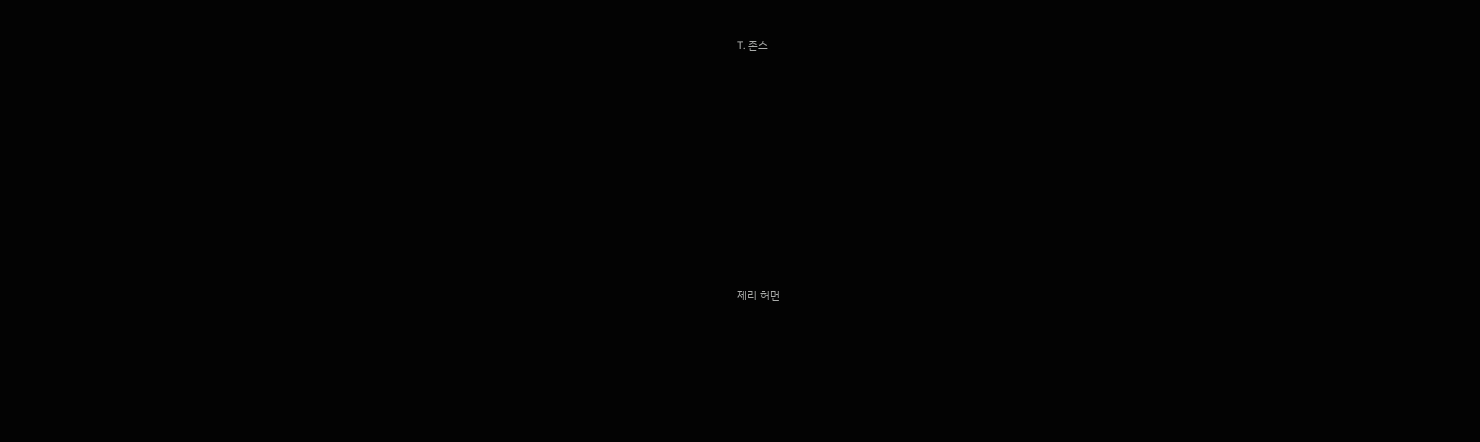T. 존스











제리 허먼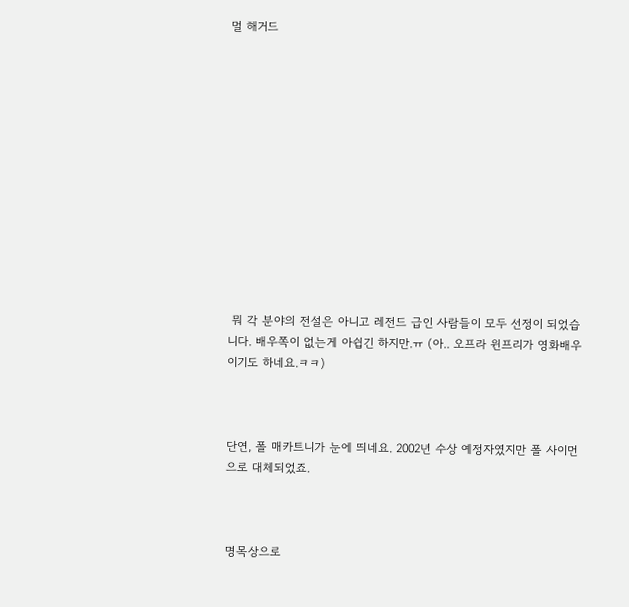멀 해거드













 뭐 각 분야의 전설은 아니고 레전드 급인 사람들이 모두 선정이 되었습니다. 배우쪽이 없는게 아쉽긴 하지만.ㅠ (아.. 오프라 윈프리가 영화배우 이기도 하네요.ㅋㅋ)



단연, 폴 매카트니가 눈에 띄네요. 2002년 수상 예정자였지만 폴 사이먼으로 대체되었죠.



명목상으로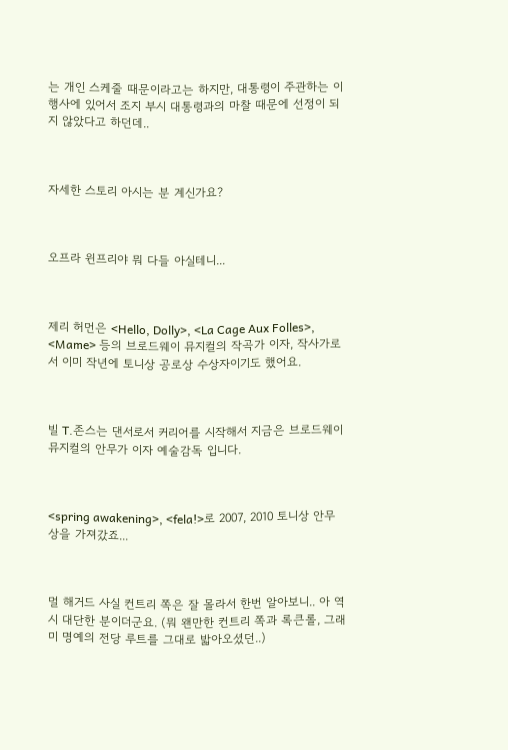는 개인 스케줄 때문이라고는 하지만, 대통령이 주관하는 이 행사에 있어서 조지 부시 대통령과의 마찰 때문에 선정이 되지 않았다고 하던데..



자세한 스토리 아시는 분 계신가요?



오프라 윈프리야 뭐 다들 아실테니...



제리 허먼은 <Hello, Dolly>, <La Cage Aux Folles>, <Mame> 등의 브로드웨이 뮤지컬의 작곡가 이자, 작사가로서 이미 작년에 토니상 공로상 수상자이기도 했어요.



빌 T.존스는 댄서로서 커리어를 시작해서 지금은 브로드웨이 뮤지컬의 안무가 이자 예술감독 입니다.



<spring awakening>, <fela!>로 2007, 2010 토니상 안무상을 가져갔죠...



멀 해거드 사실 컨트리 쪽은 잘 몰라서 한번 알아보니.. 아 역시 대단한 분이더군요. (뭐 왠만한 컨트리 쪽과 록큰롤, 그래미 명예의 전당 루트를 그대로 밟아오셨던..)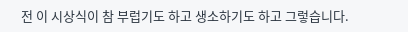전 이 시상식이 참 부럽기도 하고 생소하기도 하고 그렇습니다.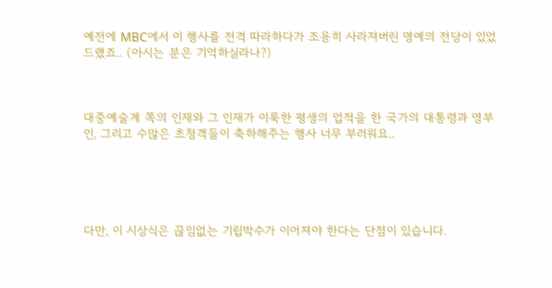예전에 MBC에서 이 행사를 전격 따라하다가 조용히 사라져버린 명예의 전당이 있었드랬죠.. (아시는 분은 기억하실라나?)



대중예술계 쪽의 인재와 그 인재가 이룩한 평생의 업적을 한 국가의 대통령과 영부인, 그리고 수많은 초청객들이 축하해주는 행사 너무 부러워요..





다만, 이 시상식은 끊임없는 기립박수가 이어져야 한다는 단점이 있습니다.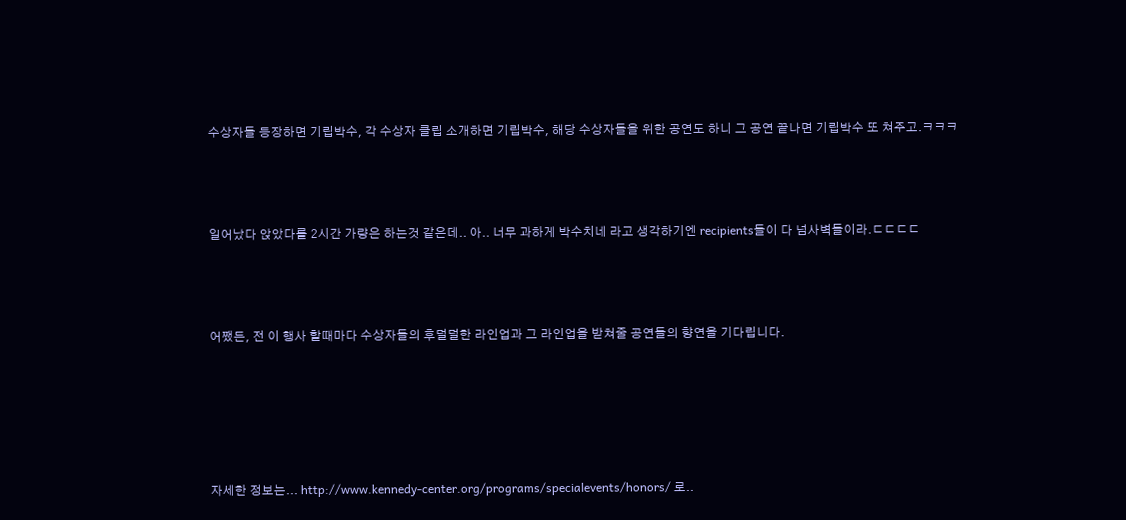수상자들 등장하면 기립박수, 각 수상자 클립 소개하면 기립박수, 해당 수상자들을 위한 공연도 하니 그 공연 끝나면 기립박수 또 쳐주고.ㅋㅋㅋ



일어났다 앉았다를 2시간 가량은 하는것 같은데.. 아.. 너무 과하게 박수치네 라고 생각하기엔 recipients들이 다 넘사벽들이라.ㄷㄷㄷㄷ



어쨌든, 전 이 행사 할때마다 수상자들의 후덜덜한 라인업과 그 라인업을 받쳐줄 공연들의 향연을 기다립니다.





자세한 정보는... http://www.kennedy-center.org/programs/specialevents/honors/ 로..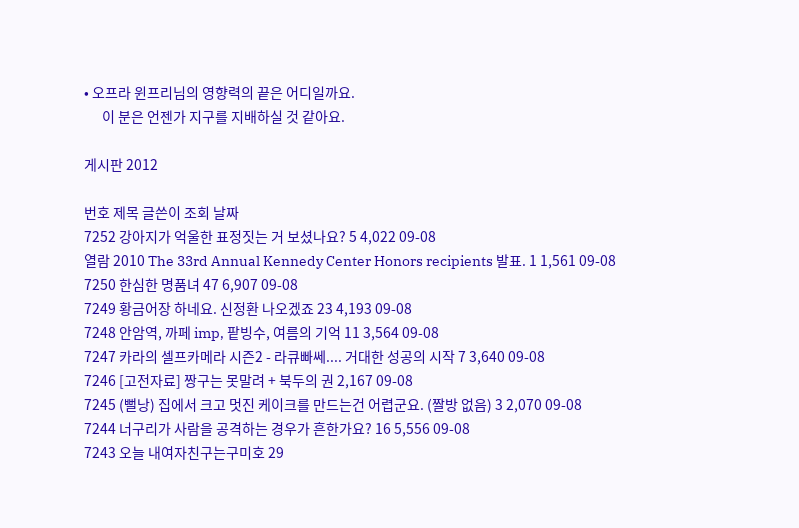• 오프라 윈프리님의 영향력의 끝은 어디일까요.
      이 분은 언젠가 지구를 지배하실 것 같아요.

게시판 2012

번호 제목 글쓴이 조회 날짜
7252 강아지가 억울한 표정짓는 거 보셨나요? 5 4,022 09-08
열람 2010 The 33rd Annual Kennedy Center Honors recipients 발표. 1 1,561 09-08
7250 한심한 명품녀 47 6,907 09-08
7249 황금어장 하네요. 신정환 나오겠죠 23 4,193 09-08
7248 안암역, 까페 imp, 팥빙수, 여름의 기억 11 3,564 09-08
7247 카라의 셀프카메라 시즌2 - 라큐빠쎄.... 거대한 성공의 시작 7 3,640 09-08
7246 [고전자료] 짱구는 못말려 + 북두의 권 2,167 09-08
7245 (뻘낭) 집에서 크고 멋진 케이크를 만드는건 어렵군요. (짤방 없음) 3 2,070 09-08
7244 너구리가 사람을 공격하는 경우가 흔한가요? 16 5,556 09-08
7243 오늘 내여자친구는구미호 29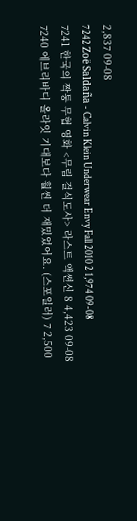2,837 09-08
7242 Zoë Saldaña - Calvin Klein Underwear Envy Fall 2010 2 1,974 09-08
7241 한국의 짝퉁 무협 영화 <무림 걸식도사> 라스트 액쎤신 8 4,423 09-08
7240 에브리바디 올라잇 기대보다 훨씬 더 재밌었어요. (스포일러) 7 2,500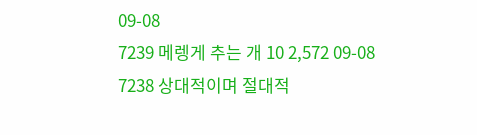09-08
7239 메렝게 추는 개 10 2,572 09-08
7238 상대적이며 절대적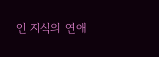인 지식의 연애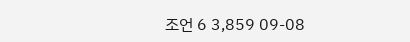조언 6 3,859 09-08